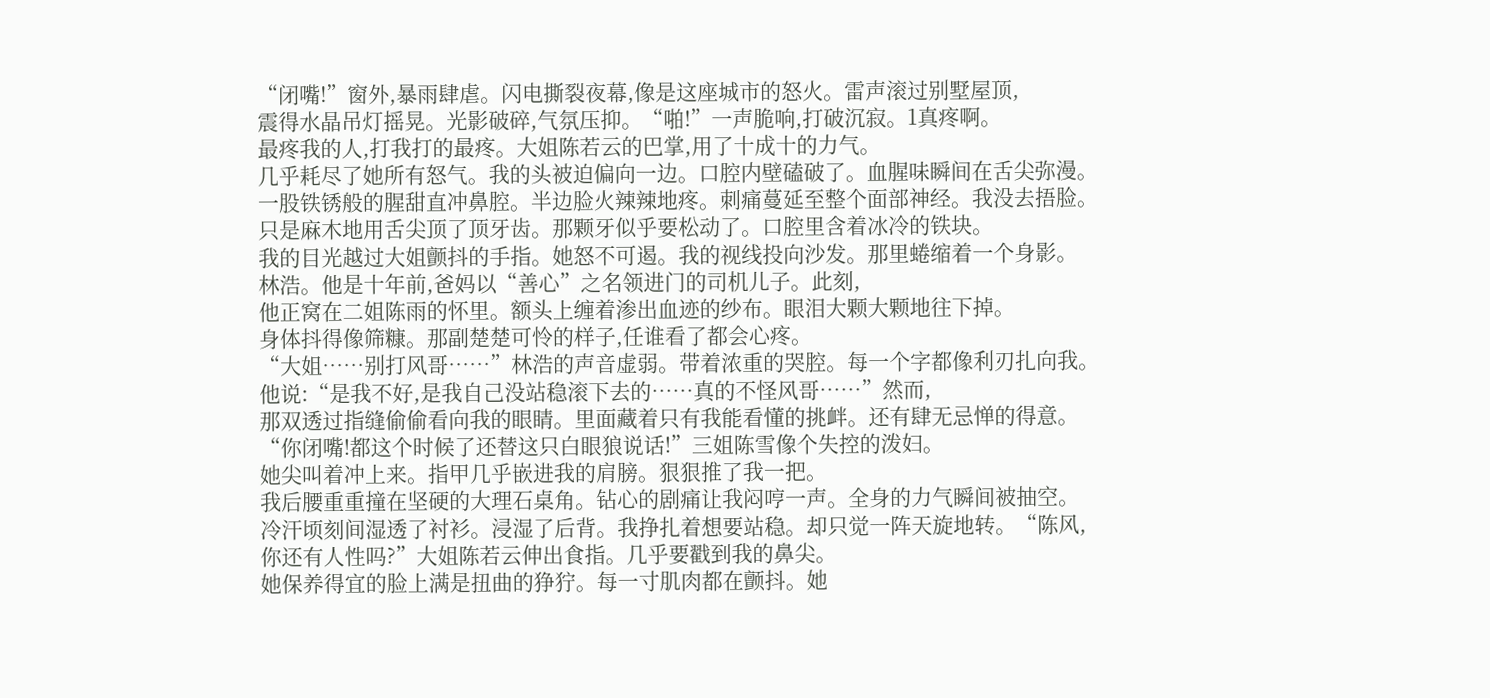“闭嘴!”窗外,暴雨肆虐。闪电撕裂夜幕,像是这座城市的怒火。雷声滚过别墅屋顶,
震得水晶吊灯摇晃。光影破碎,气氛压抑。“啪!”一声脆响,打破沉寂。1真疼啊。
最疼我的人,打我打的最疼。大姐陈若云的巴掌,用了十成十的力气。
几乎耗尽了她所有怒气。我的头被迫偏向一边。口腔内壁磕破了。血腥味瞬间在舌尖弥漫。
一股铁锈般的腥甜直冲鼻腔。半边脸火辣辣地疼。刺痛蔓延至整个面部神经。我没去捂脸。
只是麻木地用舌尖顶了顶牙齿。那颗牙似乎要松动了。口腔里含着冰冷的铁块。
我的目光越过大姐颤抖的手指。她怒不可遏。我的视线投向沙发。那里蜷缩着一个身影。
林浩。他是十年前,爸妈以“善心”之名领进门的司机儿子。此刻,
他正窝在二姐陈雨的怀里。额头上缠着渗出血迹的纱布。眼泪大颗大颗地往下掉。
身体抖得像筛糠。那副楚楚可怜的样子,任谁看了都会心疼。
“大姐……别打风哥……”林浩的声音虚弱。带着浓重的哭腔。每一个字都像利刃扎向我。
他说:“是我不好,是我自己没站稳滚下去的……真的不怪风哥……”然而,
那双透过指缝偷偷看向我的眼睛。里面藏着只有我能看懂的挑衅。还有肆无忌惮的得意。
“你闭嘴!都这个时候了还替这只白眼狼说话!”三姐陈雪像个失控的泼妇。
她尖叫着冲上来。指甲几乎嵌进我的肩膀。狠狠推了我一把。
我后腰重重撞在坚硬的大理石桌角。钻心的剧痛让我闷哼一声。全身的力气瞬间被抽空。
冷汗顷刻间湿透了衬衫。浸湿了后背。我挣扎着想要站稳。却只觉一阵天旋地转。“陈风,
你还有人性吗?”大姐陈若云伸出食指。几乎要戳到我的鼻尖。
她保养得宜的脸上满是扭曲的狰狞。每一寸肌肉都在颤抖。她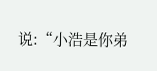说:“小浩是你弟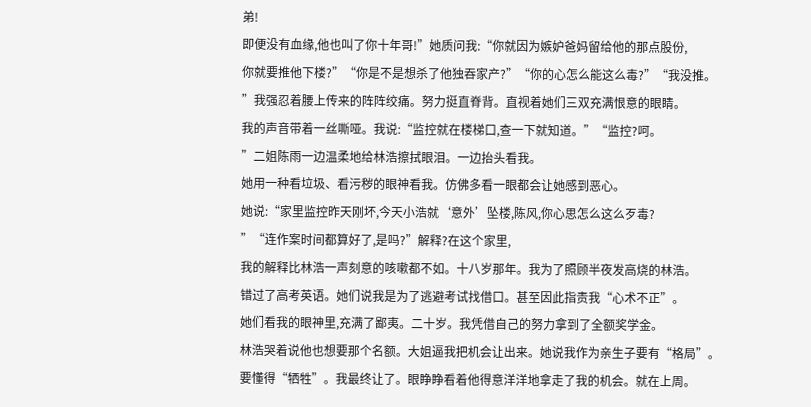弟!
即便没有血缘,他也叫了你十年哥!”她质问我:“你就因为嫉妒爸妈留给他的那点股份,
你就要推他下楼?”“你是不是想杀了他独吞家产?”“你的心怎么能这么毒?”“我没推。
”我强忍着腰上传来的阵阵绞痛。努力挺直脊背。直视着她们三双充满恨意的眼睛。
我的声音带着一丝嘶哑。我说:“监控就在楼梯口,查一下就知道。”“监控?呵。
”二姐陈雨一边温柔地给林浩擦拭眼泪。一边抬头看我。
她用一种看垃圾、看污秽的眼神看我。仿佛多看一眼都会让她感到恶心。
她说:“家里监控昨天刚坏,今天小浩就‘意外’坠楼,陈风,你心思怎么这么歹毒?
”“连作案时间都算好了,是吗?”解释?在这个家里,
我的解释比林浩一声刻意的咳嗽都不如。十八岁那年。我为了照顾半夜发高烧的林浩。
错过了高考英语。她们说我是为了逃避考试找借口。甚至因此指责我“心术不正”。
她们看我的眼神里,充满了鄙夷。二十岁。我凭借自己的努力拿到了全额奖学金。
林浩哭着说他也想要那个名额。大姐逼我把机会让出来。她说我作为亲生子要有“格局”。
要懂得“牺牲”。我最终让了。眼睁睁看着他得意洋洋地拿走了我的机会。就在上周。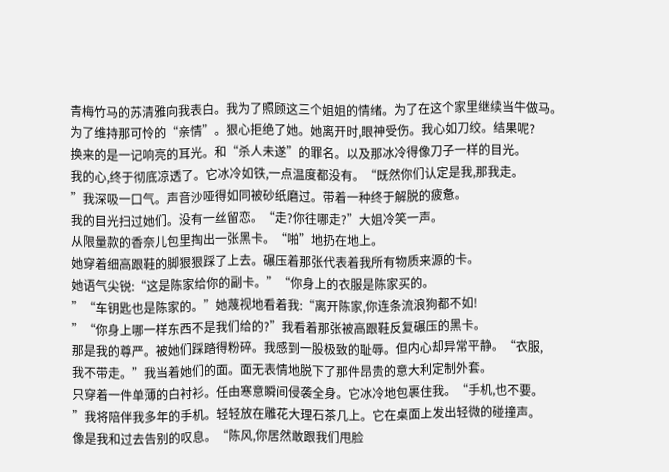青梅竹马的苏清雅向我表白。我为了照顾这三个姐姐的情绪。为了在这个家里继续当牛做马。
为了维持那可怜的“亲情”。狠心拒绝了她。她离开时,眼神受伤。我心如刀绞。结果呢?
换来的是一记响亮的耳光。和“杀人未遂”的罪名。以及那冰冷得像刀子一样的目光。
我的心,终于彻底凉透了。它冰冷如铁,一点温度都没有。“既然你们认定是我,那我走。
”我深吸一口气。声音沙哑得如同被砂纸磨过。带着一种终于解脱的疲惫。
我的目光扫过她们。没有一丝留恋。“走?你往哪走?”大姐冷笑一声。
从限量款的香奈儿包里掏出一张黑卡。“啪”地扔在地上。
她穿着细高跟鞋的脚狠狠踩了上去。碾压着那张代表着我所有物质来源的卡。
她语气尖锐:“这是陈家给你的副卡。”“你身上的衣服是陈家买的。
”“车钥匙也是陈家的。”她蔑视地看着我:“离开陈家,你连条流浪狗都不如!
”“你身上哪一样东西不是我们给的?”我看着那张被高跟鞋反复碾压的黑卡。
那是我的尊严。被她们踩踏得粉碎。我感到一股极致的耻辱。但内心却异常平静。“衣服,
我不带走。”我当着她们的面。面无表情地脱下了那件昂贵的意大利定制外套。
只穿着一件单薄的白衬衫。任由寒意瞬间侵袭全身。它冰冷地包裹住我。“手机,也不要。
”我将陪伴我多年的手机。轻轻放在雕花大理石茶几上。它在桌面上发出轻微的碰撞声。
像是我和过去告别的叹息。“陈风,你居然敢跟我们甩脸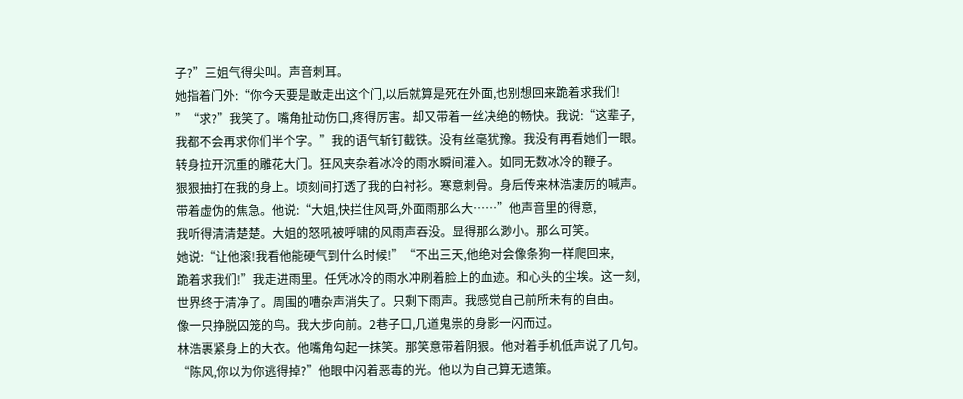子?”三姐气得尖叫。声音刺耳。
她指着门外:“你今天要是敢走出这个门,以后就算是死在外面,也别想回来跪着求我们!
”“求?”我笑了。嘴角扯动伤口,疼得厉害。却又带着一丝决绝的畅快。我说:“这辈子,
我都不会再求你们半个字。”我的语气斩钉截铁。没有丝毫犹豫。我没有再看她们一眼。
转身拉开沉重的雕花大门。狂风夹杂着冰冷的雨水瞬间灌入。如同无数冰冷的鞭子。
狠狠抽打在我的身上。顷刻间打透了我的白衬衫。寒意刺骨。身后传来林浩凄厉的喊声。
带着虚伪的焦急。他说:“大姐,快拦住风哥,外面雨那么大……”他声音里的得意,
我听得清清楚楚。大姐的怒吼被呼啸的风雨声吞没。显得那么渺小。那么可笑。
她说:“让他滚!我看他能硬气到什么时候!”“不出三天,他绝对会像条狗一样爬回来,
跪着求我们!”我走进雨里。任凭冰冷的雨水冲刷着脸上的血迹。和心头的尘埃。这一刻,
世界终于清净了。周围的嘈杂声消失了。只剩下雨声。我感觉自己前所未有的自由。
像一只挣脱囚笼的鸟。我大步向前。2巷子口,几道鬼祟的身影一闪而过。
林浩裹紧身上的大衣。他嘴角勾起一抹笑。那笑意带着阴狠。他对着手机低声说了几句。
“陈风,你以为你逃得掉?”他眼中闪着恶毒的光。他以为自己算无遗策。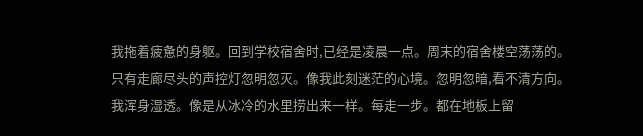我拖着疲惫的身躯。回到学校宿舍时,已经是凌晨一点。周末的宿舍楼空荡荡的。
只有走廊尽头的声控灯忽明忽灭。像我此刻迷茫的心境。忽明忽暗,看不清方向。
我浑身湿透。像是从冰冷的水里捞出来一样。每走一步。都在地板上留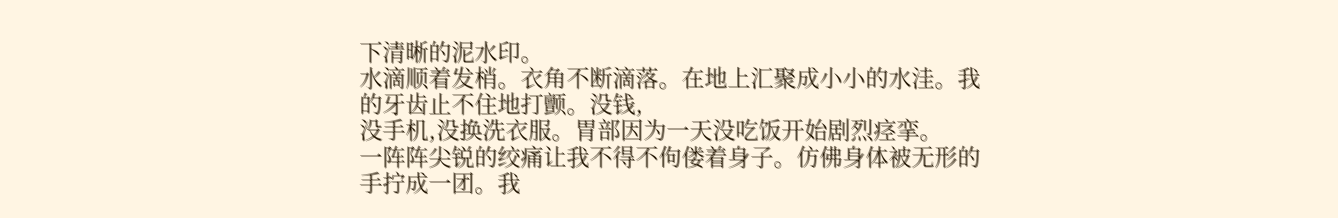下清晰的泥水印。
水滴顺着发梢。衣角不断滴落。在地上汇聚成小小的水洼。我的牙齿止不住地打颤。没钱,
没手机,没换洗衣服。胃部因为一天没吃饭开始剧烈痉挛。
一阵阵尖锐的绞痛让我不得不佝偻着身子。仿佛身体被无形的手拧成一团。我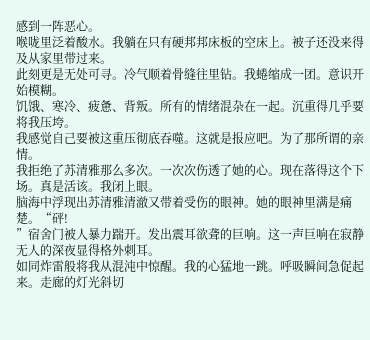感到一阵恶心。
喉咙里泛着酸水。我躺在只有硬邦邦床板的空床上。被子还没来得及从家里带过来。
此刻更是无处可寻。冷气顺着骨缝往里钻。我蜷缩成一团。意识开始模糊。
饥饿、寒冷、疲惫、背叛。所有的情绪混杂在一起。沉重得几乎要将我压垮。
我感觉自己要被这重压彻底吞噬。这就是报应吧。为了那所谓的亲情。
我拒绝了苏清雅那么多次。一次次伤透了她的心。现在落得这个下场。真是活该。我闭上眼。
脑海中浮现出苏清雅清澈又带着受伤的眼神。她的眼神里满是痛楚。“砰!
”宿舍门被人暴力踹开。发出震耳欲聋的巨响。这一声巨响在寂静无人的深夜显得格外刺耳。
如同炸雷般将我从混沌中惊醒。我的心猛地一跳。呼吸瞬间急促起来。走廊的灯光斜切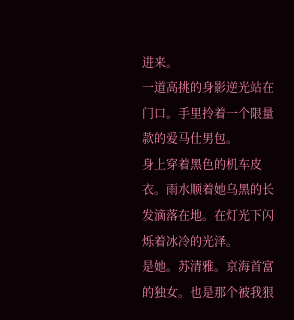进来。
一道高挑的身影逆光站在门口。手里拎着一个限量款的爱马仕男包。
身上穿着黑色的机车皮衣。雨水顺着她乌黑的长发滴落在地。在灯光下闪烁着冰冷的光泽。
是她。苏清雅。京海首富的独女。也是那个被我狠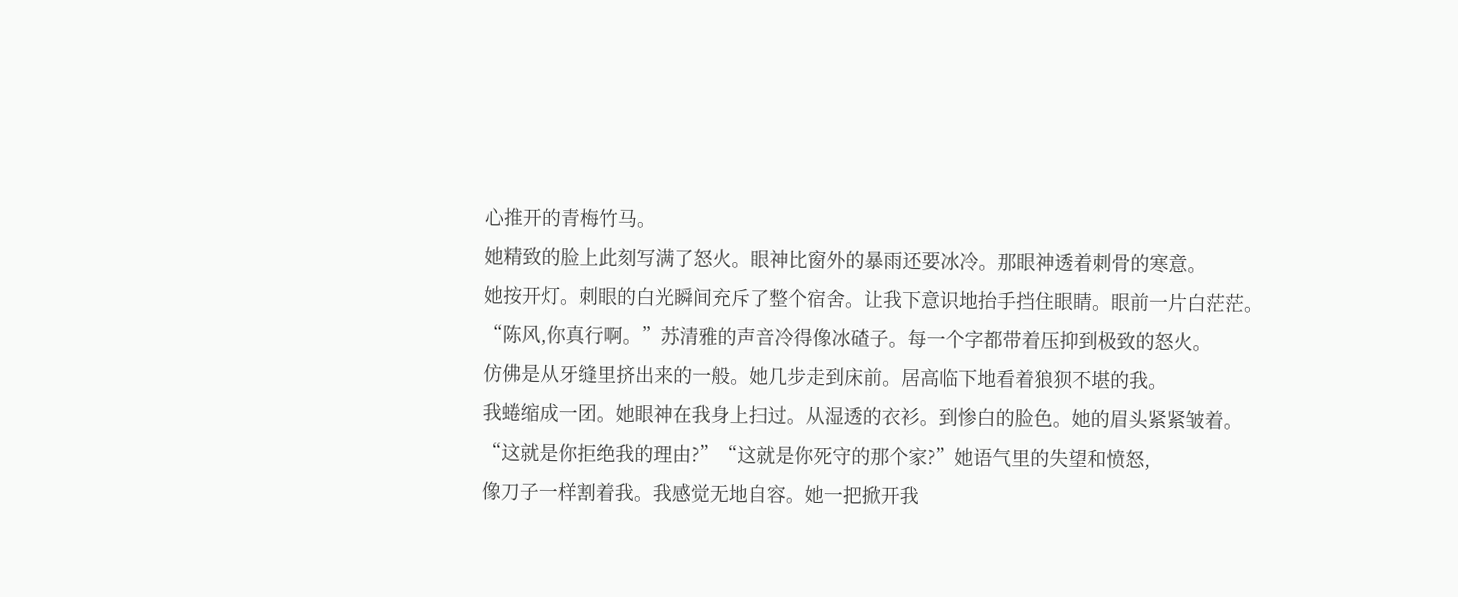心推开的青梅竹马。
她精致的脸上此刻写满了怒火。眼神比窗外的暴雨还要冰冷。那眼神透着刺骨的寒意。
她按开灯。刺眼的白光瞬间充斥了整个宿舍。让我下意识地抬手挡住眼睛。眼前一片白茫茫。
“陈风,你真行啊。”苏清雅的声音冷得像冰碴子。每一个字都带着压抑到极致的怒火。
仿佛是从牙缝里挤出来的一般。她几步走到床前。居高临下地看着狼狈不堪的我。
我蜷缩成一团。她眼神在我身上扫过。从湿透的衣衫。到惨白的脸色。她的眉头紧紧皱着。
“这就是你拒绝我的理由?”“这就是你死守的那个家?”她语气里的失望和愤怒,
像刀子一样割着我。我感觉无地自容。她一把掀开我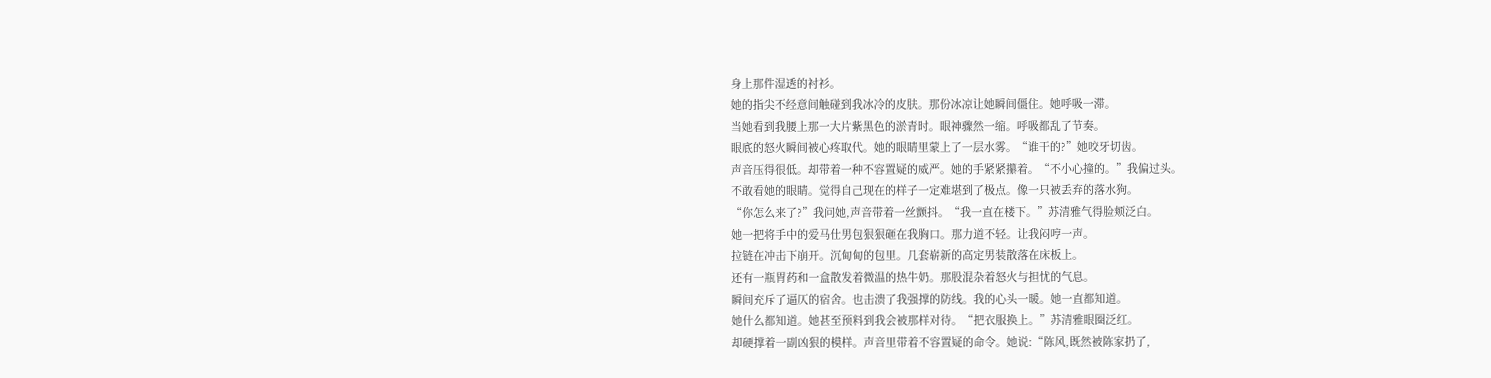身上那件湿透的衬衫。
她的指尖不经意间触碰到我冰冷的皮肤。那份冰凉让她瞬间僵住。她呼吸一滞。
当她看到我腰上那一大片紫黑色的淤青时。眼神骤然一缩。呼吸都乱了节奏。
眼底的怒火瞬间被心疼取代。她的眼睛里蒙上了一层水雾。“谁干的?”她咬牙切齿。
声音压得很低。却带着一种不容置疑的威严。她的手紧紧攥着。“不小心撞的。”我偏过头。
不敢看她的眼睛。觉得自己现在的样子一定难堪到了极点。像一只被丢弃的落水狗。
“你怎么来了?”我问她,声音带着一丝颤抖。“我一直在楼下。”苏清雅气得脸颊泛白。
她一把将手中的爱马仕男包狠狠砸在我胸口。那力道不轻。让我闷哼一声。
拉链在冲击下崩开。沉甸甸的包里。几套崭新的高定男装散落在床板上。
还有一瓶胃药和一盒散发着微温的热牛奶。那股混杂着怒火与担忧的气息。
瞬间充斥了逼仄的宿舍。也击溃了我强撑的防线。我的心头一暖。她一直都知道。
她什么都知道。她甚至预料到我会被那样对待。“把衣服换上。”苏清雅眼圈泛红。
却硬撑着一副凶狠的模样。声音里带着不容置疑的命令。她说:“陈风,既然被陈家扔了,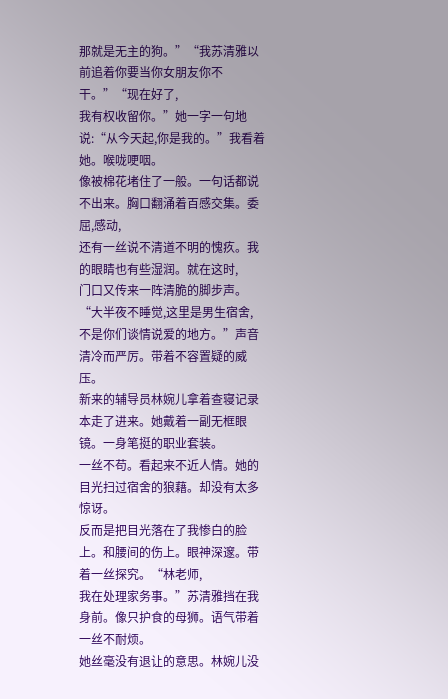那就是无主的狗。”“我苏清雅以前追着你要当你女朋友你不干。”“现在好了,
我有权收留你。”她一字一句地说:“从今天起,你是我的。”我看着她。喉咙哽咽。
像被棉花堵住了一般。一句话都说不出来。胸口翻涌着百感交集。委屈,感动,
还有一丝说不清道不明的愧疚。我的眼睛也有些湿润。就在这时,
门口又传来一阵清脆的脚步声。“大半夜不睡觉,这里是男生宿舍,
不是你们谈情说爱的地方。”声音清冷而严厉。带着不容置疑的威压。
新来的辅导员林婉儿拿着查寝记录本走了进来。她戴着一副无框眼镜。一身笔挺的职业套装。
一丝不苟。看起来不近人情。她的目光扫过宿舍的狼藉。却没有太多惊讶。
反而是把目光落在了我惨白的脸上。和腰间的伤上。眼神深邃。带着一丝探究。“林老师,
我在处理家务事。”苏清雅挡在我身前。像只护食的母狮。语气带着一丝不耐烦。
她丝毫没有退让的意思。林婉儿没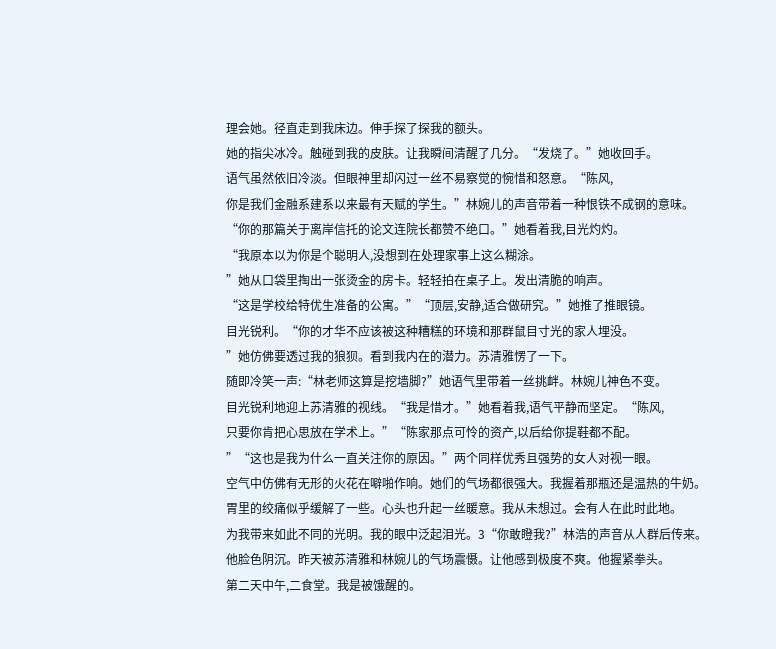理会她。径直走到我床边。伸手探了探我的额头。
她的指尖冰冷。触碰到我的皮肤。让我瞬间清醒了几分。“发烧了。”她收回手。
语气虽然依旧冷淡。但眼神里却闪过一丝不易察觉的惋惜和怒意。“陈风,
你是我们金融系建系以来最有天赋的学生。”林婉儿的声音带着一种恨铁不成钢的意味。
“你的那篇关于离岸信托的论文连院长都赞不绝口。”她看着我,目光灼灼。
“我原本以为你是个聪明人,没想到在处理家事上这么糊涂。
”她从口袋里掏出一张烫金的房卡。轻轻拍在桌子上。发出清脆的响声。
“这是学校给特优生准备的公寓。”“顶层,安静,适合做研究。”她推了推眼镜。
目光锐利。“你的才华不应该被这种糟糕的环境和那群鼠目寸光的家人埋没。
”她仿佛要透过我的狼狈。看到我内在的潜力。苏清雅愣了一下。
随即冷笑一声:“林老师这算是挖墙脚?”她语气里带着一丝挑衅。林婉儿神色不变。
目光锐利地迎上苏清雅的视线。“我是惜才。”她看着我,语气平静而坚定。“陈风,
只要你肯把心思放在学术上。”“陈家那点可怜的资产,以后给你提鞋都不配。
”“这也是我为什么一直关注你的原因。”两个同样优秀且强势的女人对视一眼。
空气中仿佛有无形的火花在噼啪作响。她们的气场都很强大。我握着那瓶还是温热的牛奶。
胃里的绞痛似乎缓解了一些。心头也升起一丝暖意。我从未想过。会有人在此时此地。
为我带来如此不同的光明。我的眼中泛起泪光。3“你敢瞪我?”林浩的声音从人群后传来。
他脸色阴沉。昨天被苏清雅和林婉儿的气场震慑。让他感到极度不爽。他握紧拳头。
第二天中午,二食堂。我是被饿醒的。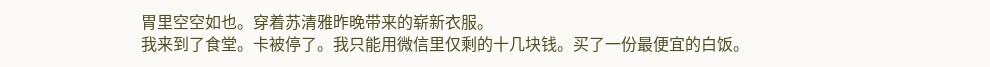胃里空空如也。穿着苏清雅昨晚带来的崭新衣服。
我来到了食堂。卡被停了。我只能用微信里仅剩的十几块钱。买了一份最便宜的白饭。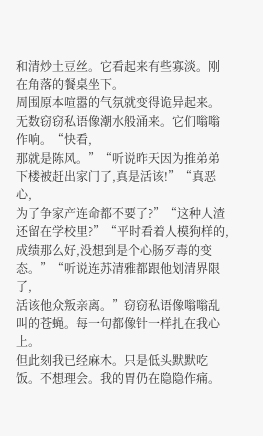和清炒土豆丝。它看起来有些寡淡。刚在角落的餐桌坐下。
周围原本喧嚣的气氛就变得诡异起来。无数窃窃私语像潮水般涌来。它们嗡嗡作响。“快看,
那就是陈风。”“听说昨天因为推弟弟下楼被赶出家门了,真是活该!”“真恶心,
为了争家产连命都不要了?”“这种人渣还留在学校里?”“平时看着人模狗样的,
成绩那么好,没想到是个心肠歹毒的变态。”“听说连苏清雅都跟他划清界限了,
活该他众叛亲离。”窃窃私语像嗡嗡乱叫的苍蝇。每一句都像针一样扎在我心上。
但此刻我已经麻木。只是低头默默吃饭。不想理会。我的胃仍在隐隐作痛。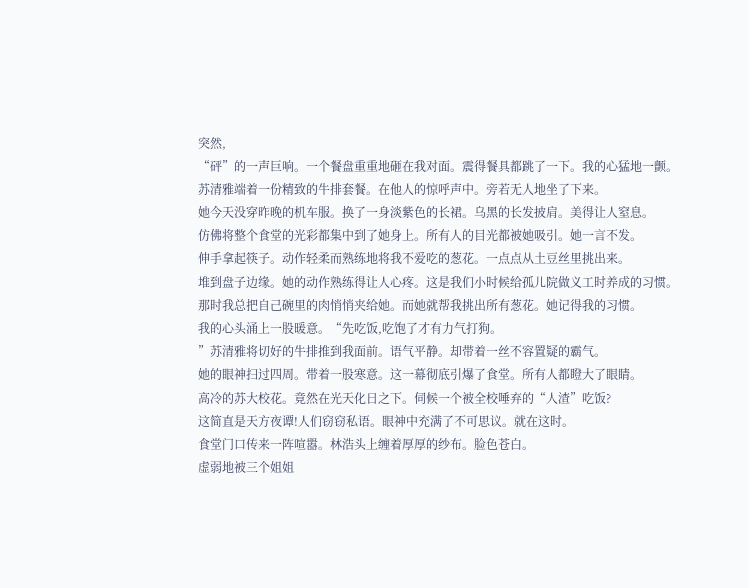突然,
“砰”的一声巨响。一个餐盘重重地砸在我对面。震得餐具都跳了一下。我的心猛地一颤。
苏清雅端着一份精致的牛排套餐。在他人的惊呼声中。旁若无人地坐了下来。
她今天没穿昨晚的机车服。换了一身淡紫色的长裙。乌黑的长发披肩。美得让人窒息。
仿佛将整个食堂的光彩都集中到了她身上。所有人的目光都被她吸引。她一言不发。
伸手拿起筷子。动作轻柔而熟练地将我不爱吃的葱花。一点点从土豆丝里挑出来。
堆到盘子边缘。她的动作熟练得让人心疼。这是我们小时候给孤儿院做义工时养成的习惯。
那时我总把自己碗里的肉悄悄夹给她。而她就帮我挑出所有葱花。她记得我的习惯。
我的心头涌上一股暖意。“先吃饭,吃饱了才有力气打狗。
”苏清雅将切好的牛排推到我面前。语气平静。却带着一丝不容置疑的霸气。
她的眼神扫过四周。带着一股寒意。这一幕彻底引爆了食堂。所有人都瞪大了眼睛。
高冷的苏大校花。竟然在光天化日之下。伺候一个被全校唾弃的“人渣”吃饭?
这简直是天方夜谭!人们窃窃私语。眼神中充满了不可思议。就在这时。
食堂门口传来一阵喧嚣。林浩头上缠着厚厚的纱布。脸色苍白。
虚弱地被三个姐姐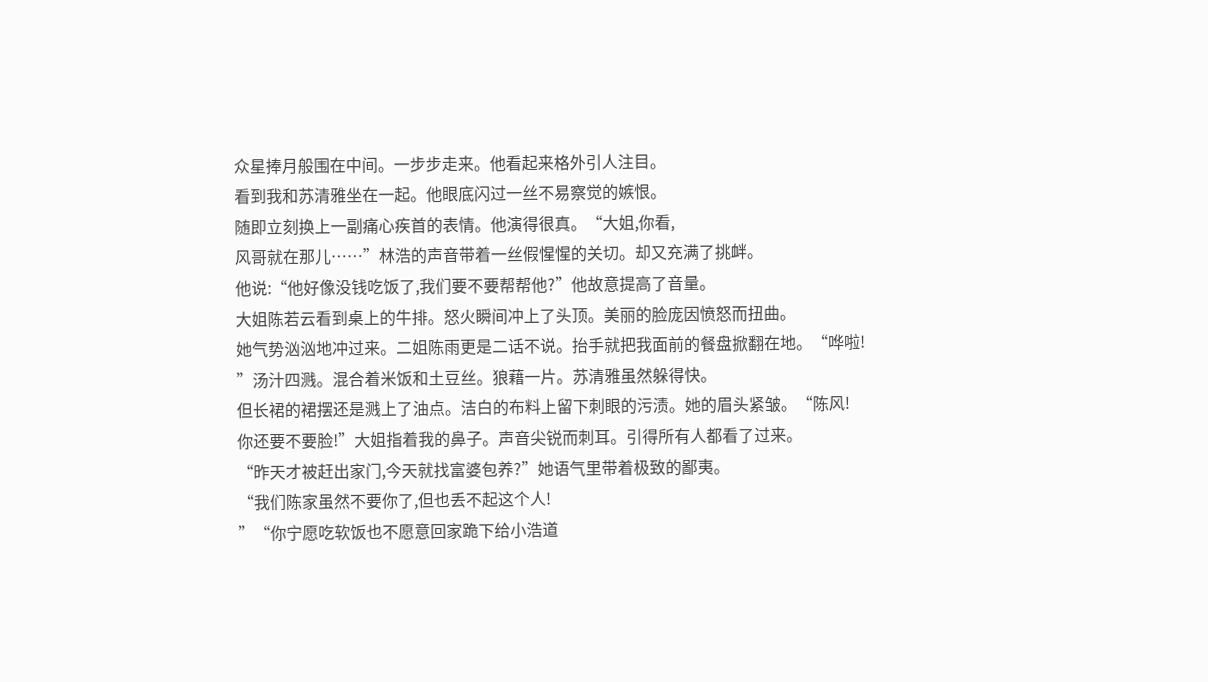众星捧月般围在中间。一步步走来。他看起来格外引人注目。
看到我和苏清雅坐在一起。他眼底闪过一丝不易察觉的嫉恨。
随即立刻换上一副痛心疾首的表情。他演得很真。“大姐,你看,
风哥就在那儿……”林浩的声音带着一丝假惺惺的关切。却又充满了挑衅。
他说:“他好像没钱吃饭了,我们要不要帮帮他?”他故意提高了音量。
大姐陈若云看到桌上的牛排。怒火瞬间冲上了头顶。美丽的脸庞因愤怒而扭曲。
她气势汹汹地冲过来。二姐陈雨更是二话不说。抬手就把我面前的餐盘掀翻在地。“哗啦!
”汤汁四溅。混合着米饭和土豆丝。狼藉一片。苏清雅虽然躲得快。
但长裙的裙摆还是溅上了油点。洁白的布料上留下刺眼的污渍。她的眉头紧皱。“陈风!
你还要不要脸!”大姐指着我的鼻子。声音尖锐而刺耳。引得所有人都看了过来。
“昨天才被赶出家门,今天就找富婆包养?”她语气里带着极致的鄙夷。
“我们陈家虽然不要你了,但也丢不起这个人!
”“你宁愿吃软饭也不愿意回家跪下给小浩道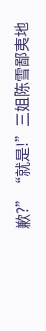歉?”“就是!”三姐陈雪鄙夷地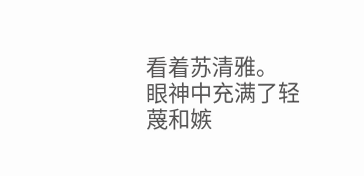看着苏清雅。
眼神中充满了轻蔑和嫉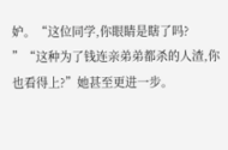妒。“这位同学,你眼睛是瞎了吗?
”“这种为了钱连亲弟弟都杀的人渣,你也看得上?”她甚至更进一步。